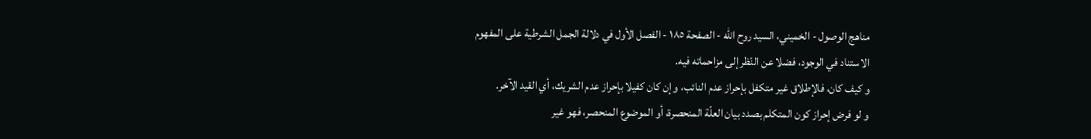مناهج الوصول - الخميني، السيد روح الله - الصفحة ١٨٥ - الفصل الأول في دلالة الجمل الشرطية على المفهوم
الاستناد في الوجود، فضلا عن النّظر إلى مزاحماته فيه.
و كيف كان، فالإطلاق غير متكفل بإحراز عدم النائب، و إن كان كفيلا بإحراز عدم الشريك، أي القيد الآخر.
و لو فرض إحراز كون المتكلم بصدد بيان العلّة المنحصرة، أو الموضوع المنحصر، فهو غير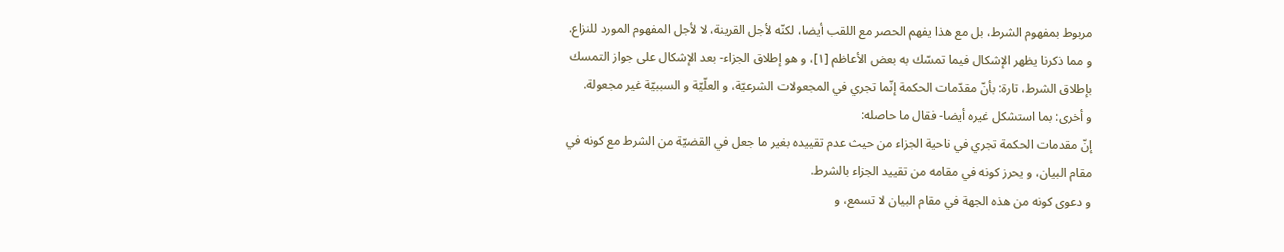مربوط بمفهوم الشرط، بل مع هذا يفهم الحصر مع اللقب أيضا، لكنّه لأجل القرينة، لا لأجل المفهوم المورد للنزاع.
و مما ذكرنا يظهر الإشكال فيما تمسّك به بعض الأعاظم [١]، و هو إطلاق الجزاء- بعد الإشكال على جواز التمسك بإطلاق الشرط، تارة: بأنّ مقدّمات الحكمة إنّما تجري في المجعولات الشرعيّة، و العلّيّة و السببيّة غير مجعولة.
و أخرى: بما استشكل غيره أيضا- فقال ما حاصله:
إنّ مقدمات الحكمة تجري في ناحية الجزاء من حيث عدم تقييده بغير ما جعل في القضيّة من الشرط مع كونه في مقام البيان، و يحرز كونه في مقامه من تقييد الجزاء بالشرط.
و دعوى كونه من هذه الجهة في مقام البيان لا تسمع، و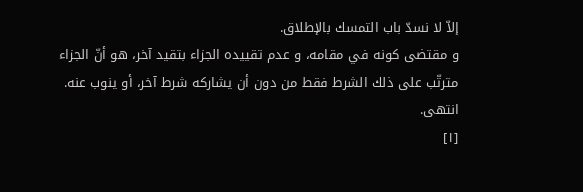إلاّ لا نسدّ باب التمسك بالإطلاق.
و مقتضى كونه في مقامه، و عدم تقييده الجزاء بتقيد آخر، هو أنّ الجزاء مترتّب على ذلك الشرط فقط من دون أن يشاركه شرط آخر، أو ينوب عنه.
انتهى.
[١]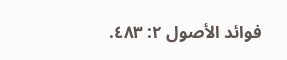فوائد الأصول ٢: ٤٨٣.